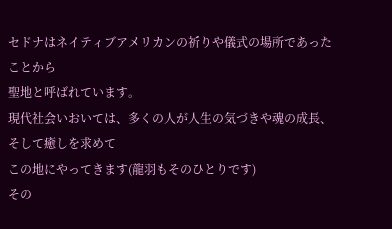セドナはネイティブアメリカンの祈りや儀式の場所であったことから
聖地と呼ばれています。
現代社会いおいては、多くの人が人生の気づきや魂の成長、そして癒しを求めて
この地にやってきます(龍羽もそのひとりです)
その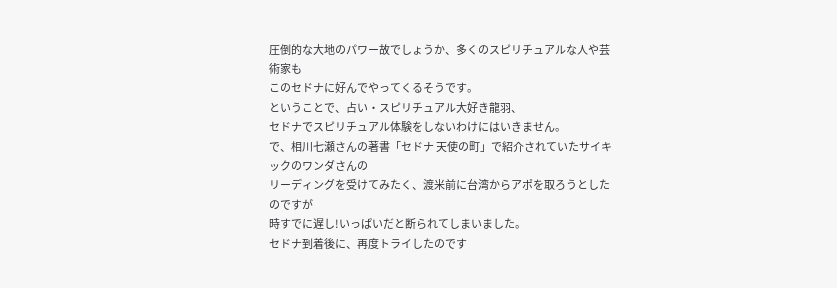圧倒的な大地のパワー故でしょうか、多くのスピリチュアルな人や芸術家も
このセドナに好んでやってくるそうです。
ということで、占い・スピリチュアル大好き龍羽、
セドナでスピリチュアル体験をしないわけにはいきません。
で、相川七瀬さんの著書「セドナ 天使の町」で紹介されていたサイキックのワンダさんの
リーディングを受けてみたく、渡米前に台湾からアポを取ろうとしたのですが
時すでに遅し!いっぱいだと断られてしまいました。
セドナ到着後に、再度トライしたのです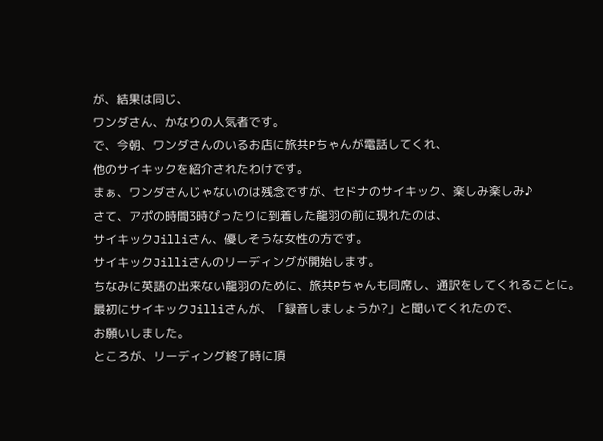が、結果は同じ、
ワンダさん、かなりの人気者です。
で、今朝、ワンダさんのいるお店に旅共Pちゃんが電話してくれ、
他のサイキックを紹介されたわけです。
まぁ、ワンダさんじゃないのは残念ですが、セドナのサイキック、楽しみ楽しみ♪
さて、アポの時間3時ぴったりに到着した龍羽の前に現れたのは、
サイキックJilliさん、優しそうな女性の方です。
サイキックJilliさんのリーディングが開始します。
ちなみに英語の出来ない龍羽のために、旅共Pちゃんも同席し、通訳をしてくれることに。
最初にサイキックJilliさんが、「録音しましょうか?」と聞いてくれたので、
お願いしました。
ところが、リーディング終了時に頂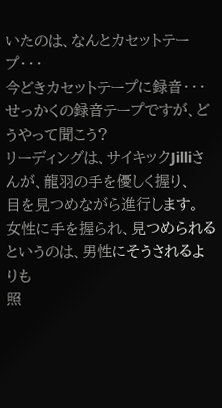いたのは、なんとカセットテープ・・・
今どきカセットテープに録音・・・
せっかくの録音テープですが、どうやって聞こう?
リーディングは、サイキックJilliさんが、龍羽の手を優しく握り、
目を見つめながら進行します。
女性に手を握られ、見つめられるというのは、男性にそうされるよりも
照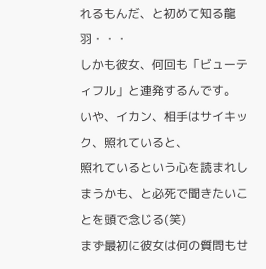れるもんだ、と初めて知る龍羽・・・
しかも彼女、何回も「ビューティフル」と連発するんです。
いや、イカン、相手はサイキック、照れていると、
照れているという心を読まれしまうかも、と必死で聞きたいことを頭で念じる(笑)
まず最初に彼女は何の質問もせ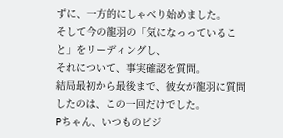ずに、一方的にしゃべり始めました。
そして今の龍羽の「気になっっていること」をリーディングし、
それについて、事実確認を質問。
結局最初から最後まで、彼女が龍羽に質問したのは、この一回だけでした。
Pちゃん、いつものビジ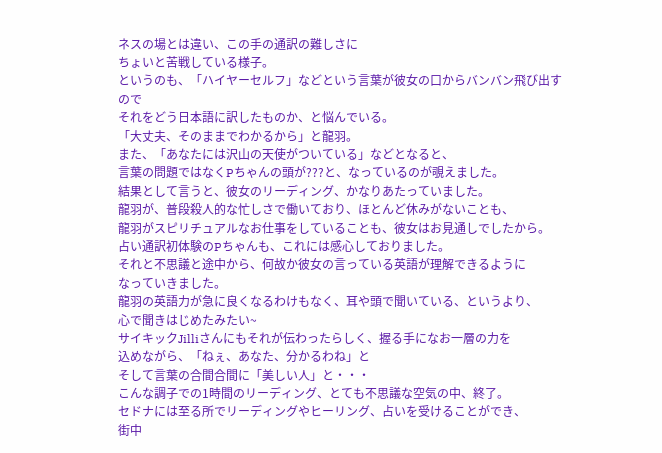ネスの場とは違い、この手の通訳の難しさに
ちょいと苦戦している様子。
というのも、「ハイヤーセルフ」などという言葉が彼女の口からバンバン飛び出すので
それをどう日本語に訳したものか、と悩んでいる。
「大丈夫、そのままでわかるから」と龍羽。
また、「あなたには沢山の天使がついている」などとなると、
言葉の問題ではなくPちゃんの頭が???と、なっているのが覗えました。
結果として言うと、彼女のリーディング、かなりあたっていました。
龍羽が、普段殺人的な忙しさで働いており、ほとんど休みがないことも、
龍羽がスピリチュアルなお仕事をしていることも、彼女はお見通しでしたから。
占い通訳初体験のPちゃんも、これには感心しておりました。
それと不思議と途中から、何故か彼女の言っている英語が理解できるように
なっていきました。
龍羽の英語力が急に良くなるわけもなく、耳や頭で聞いている、というより、
心で聞きはじめたみたい~
サイキックJilliさんにもそれが伝わったらしく、握る手になお一層の力を
込めながら、「ねぇ、あなた、分かるわね」と
そして言葉の合間合間に「美しい人」と・・・
こんな調子での1時間のリーディング、とても不思議な空気の中、終了。
セドナには至る所でリーディングやヒーリング、占いを受けることができ、
街中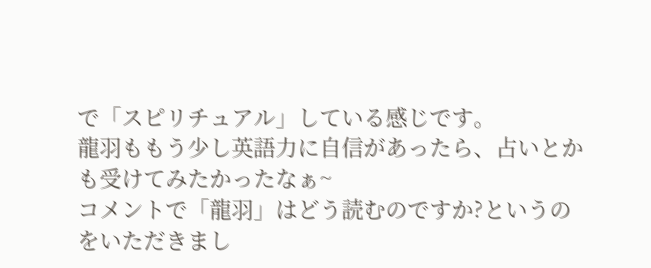で「スピリチュアル」している感じです。
龍羽ももう少し英語力に自信があったら、占いとかも受けてみたかったなぁ~
コメントで「龍羽」はどう読むのですか?というのをいただきまし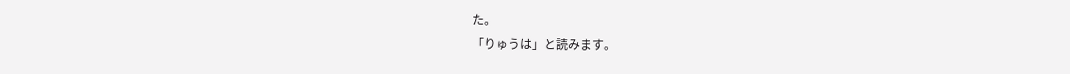た。
「りゅうは」と読みます。